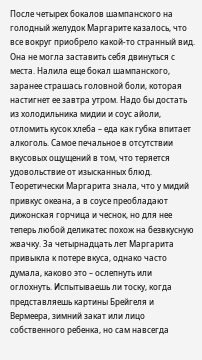После четырех бокалов шампанского на голодный желудок Маргарите казалось, что все вокруг приобрело какой-то странный вид. Она не могла заставить себя двинуться с места. Налила еще бокал шампанского, заранее страшась головной боли, которая настигнет ее завтра утром. Надо бы достать из холодильника мидии и соус айоли, отломить кусок хлеба – еда как губка впитает алкоголь. Самое печальное в отсутствии вкусовых ощущений в том, что теряется удовольствие от изысканных блюд. Теоретически Маргарита знала, что у мидий привкус океана, а в соусе преобладают дижонская горчица и чеснок, но для нее теперь любой деликатес похож на безвкусную жвачку. За четырнадцать лет Маргарита привыкла к потере вкуса, однако часто думала, каково это – ослепнуть или оглохнуть. Испытываешь ли тоску, когда представляешь картины Брейгеля и Вермеера, зимний закат или лицо собственного ребенка, но сам навсегда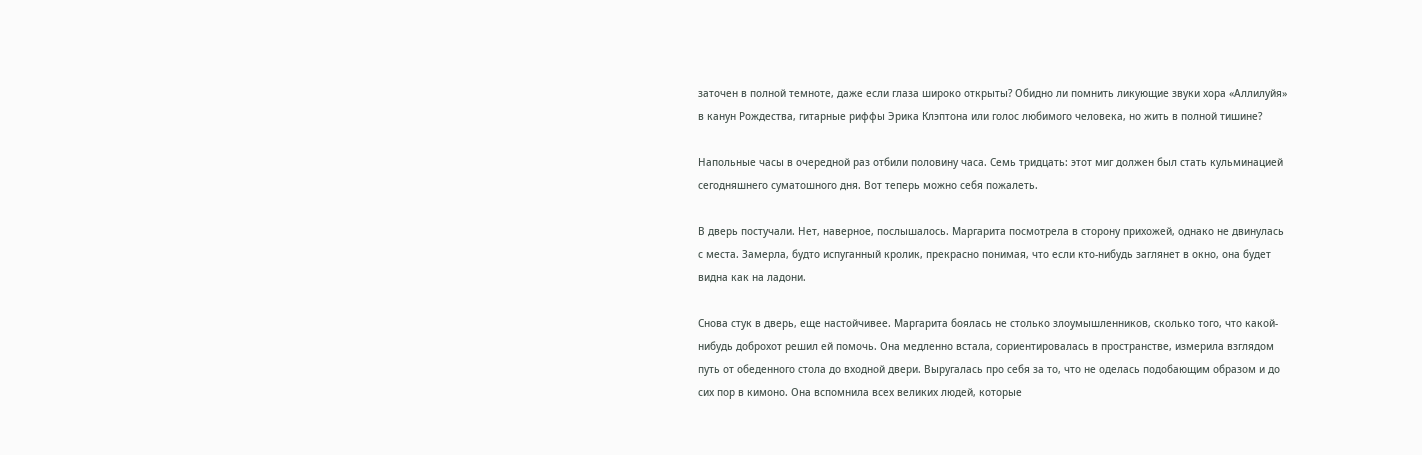заточен в полной темноте, даже если глаза широко открыты? Обидно ли помнить ликующие звуки хора «Аллилуйя» в канун Рождества, гитарные риффы Эрика Клэптона или голос любимого человека, но жить в полной тишине?

Напольные часы в очередной раз отбили половину часа. Семь тридцать: этот миг должен был стать кульминацией сегодняшнего суматошного дня. Вот теперь можно себя пожалеть.

В дверь постучали. Нет, наверное, послышалось. Маргарита посмотрела в сторону прихожей, однако не двинулась с места. Замерла, будто испуганный кролик, прекрасно понимая, что если кто-нибудь заглянет в окно, она будет видна как на ладони.

Снова стук в дверь, еще настойчивее. Маргарита боялась не столько злоумышленников, сколько того, что какой-нибудь доброхот решил ей помочь. Она медленно встала, сориентировалась в пространстве, измерила взглядом путь от обеденного стола до входной двери. Выругалась про себя за то, что не оделась подобающим образом и до сих пор в кимоно. Она вспомнила всех великих людей, которые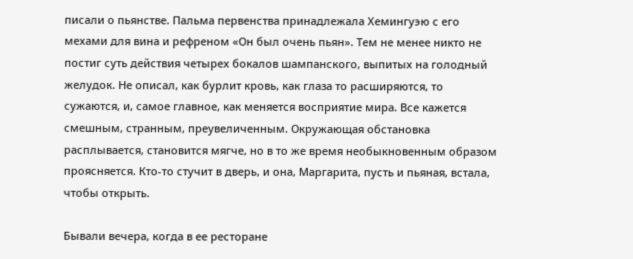писали о пьянстве. Пальма первенства принадлежала Хемингуэю с его мехами для вина и рефреном «Он был очень пьян». Тем не менее никто не постиг суть действия четырех бокалов шампанского, выпитых на голодный желудок. Не описал, как бурлит кровь, как глаза то расширяются, то сужаются, и, самое главное, как меняется восприятие мира. Все кажется смешным, странным, преувеличенным. Окружающая обстановка расплывается, становится мягче, но в то же время необыкновенным образом проясняется. Кто-то стучит в дверь, и она, Маргарита, пусть и пьяная, встала, чтобы открыть.

Бывали вечера, когда в ее ресторане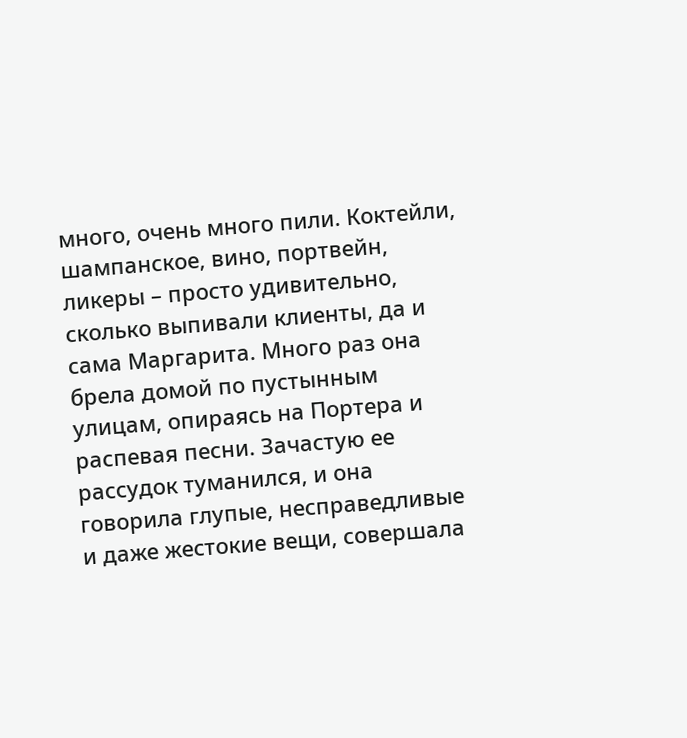много, очень много пили. Коктейли, шампанское, вино, портвейн, ликеры – просто удивительно, сколько выпивали клиенты, да и сама Маргарита. Много раз она брела домой по пустынным улицам, опираясь на Портера и распевая песни. Зачастую ее рассудок туманился, и она говорила глупые, несправедливые и даже жестокие вещи, совершала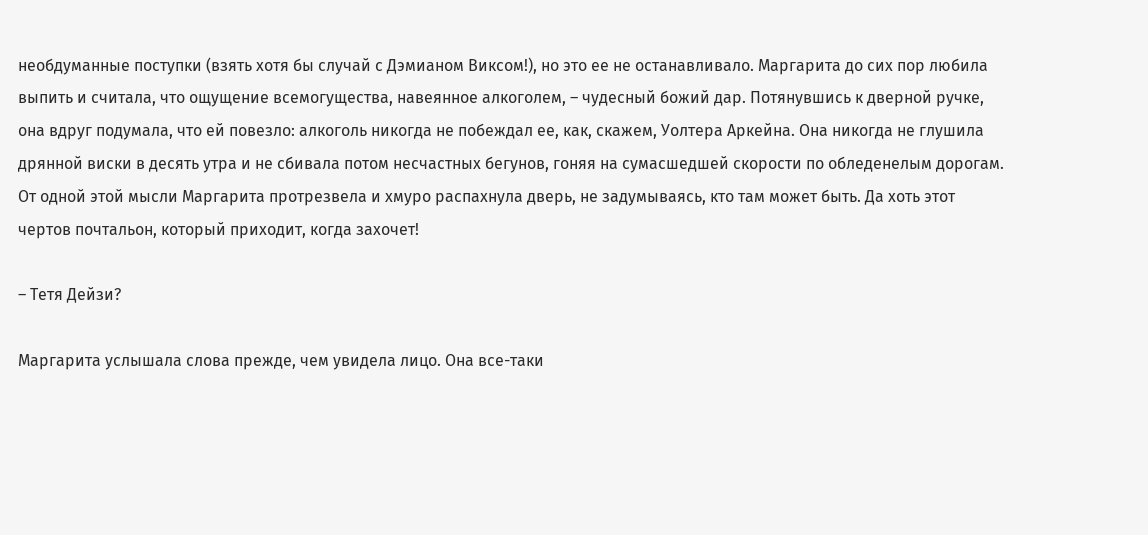необдуманные поступки (взять хотя бы случай с Дэмианом Виксом!), но это ее не останавливало. Маргарита до сих пор любила выпить и считала, что ощущение всемогущества, навеянное алкоголем, – чудесный божий дар. Потянувшись к дверной ручке, она вдруг подумала, что ей повезло: алкоголь никогда не побеждал ее, как, скажем, Уолтера Аркейна. Она никогда не глушила дрянной виски в десять утра и не сбивала потом несчастных бегунов, гоняя на сумасшедшей скорости по обледенелым дорогам. От одной этой мысли Маргарита протрезвела и хмуро распахнула дверь, не задумываясь, кто там может быть. Да хоть этот чертов почтальон, который приходит, когда захочет!

– Тетя Дейзи?

Маргарита услышала слова прежде, чем увидела лицо. Она все-таки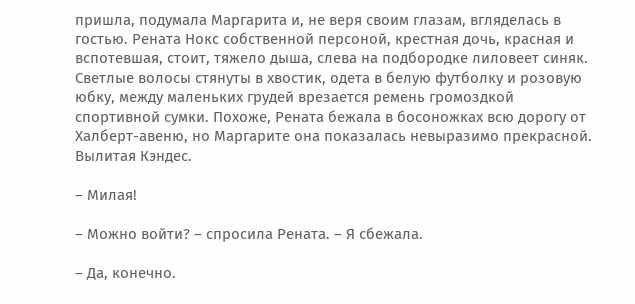пришла, подумала Маргарита и, не веря своим глазам, вгляделась в гостью. Рената Нокс собственной персоной, крестная дочь, красная и вспотевшая, стоит, тяжело дыша, слева на подбородке лиловеет синяк. Светлые волосы стянуты в хвостик, одета в белую футболку и розовую юбку, между маленьких грудей врезается ремень громоздкой спортивной сумки. Похоже, Рената бежала в босоножках всю дорогу от Халберт-авеню, но Маргарите она показалась невыразимо прекрасной. Вылитая Кэндес.

– Милая!

– Можно войти? – спросила Рената. – Я сбежала.

– Да, конечно.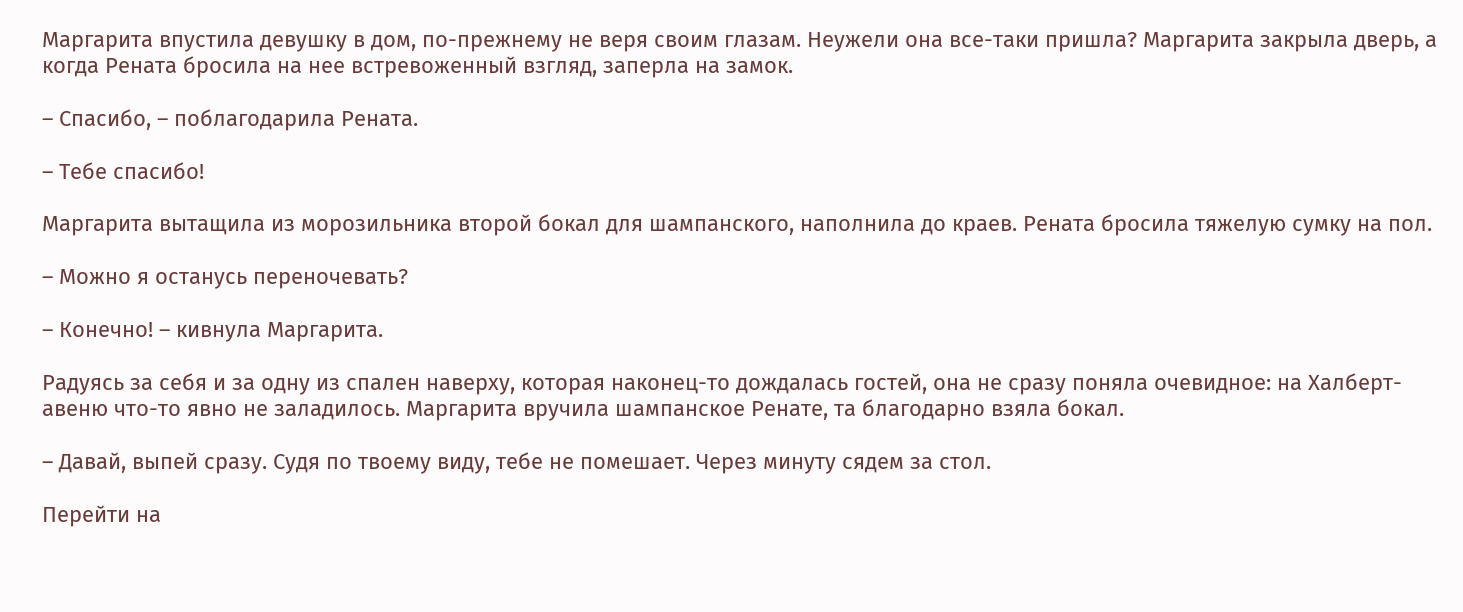Маргарита впустила девушку в дом, по-прежнему не веря своим глазам. Неужели она все-таки пришла? Маргарита закрыла дверь, а когда Рената бросила на нее встревоженный взгляд, заперла на замок.

– Спасибо, – поблагодарила Рената.

– Тебе спасибо!

Маргарита вытащила из морозильника второй бокал для шампанского, наполнила до краев. Рената бросила тяжелую сумку на пол.

– Можно я останусь переночевать?

– Конечно! – кивнула Маргарита.

Радуясь за себя и за одну из спален наверху, которая наконец-то дождалась гостей, она не сразу поняла очевидное: на Халберт-авеню что-то явно не заладилось. Маргарита вручила шампанское Ренате, та благодарно взяла бокал.

– Давай, выпей сразу. Судя по твоему виду, тебе не помешает. Через минуту сядем за стол.

Перейти на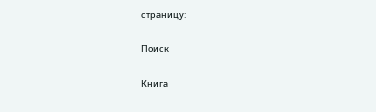страницу:

Поиск

Книга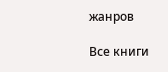жанров

Все книги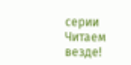серии Читаем везде!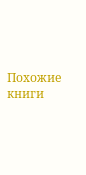Похожие книги